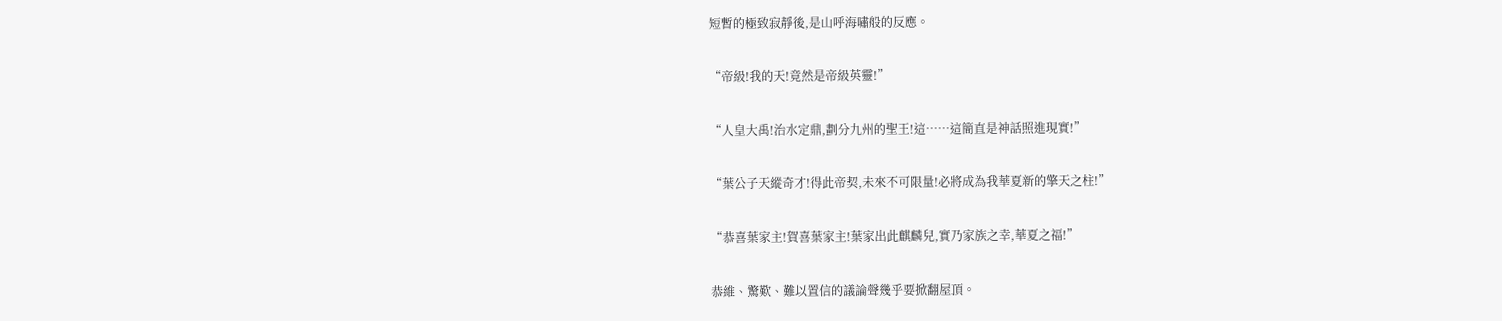短暫的極致寂靜後,是山呼海嘯般的反應。

“帝級!我的天!竟然是帝級英靈!”

“人皇大禹!治水定鼎,劃分九州的聖王!這……這簡直是神話照進現實!”

“葉公子天縱奇才!得此帝契,未來不可限量!必將成為我華夏新的擎天之柱!”

“恭喜葉家主!賀喜葉家主!葉家出此麒麟兒,實乃家族之幸,華夏之福!”

恭維、驚歎、難以置信的議論聲幾乎要掀翻屋頂。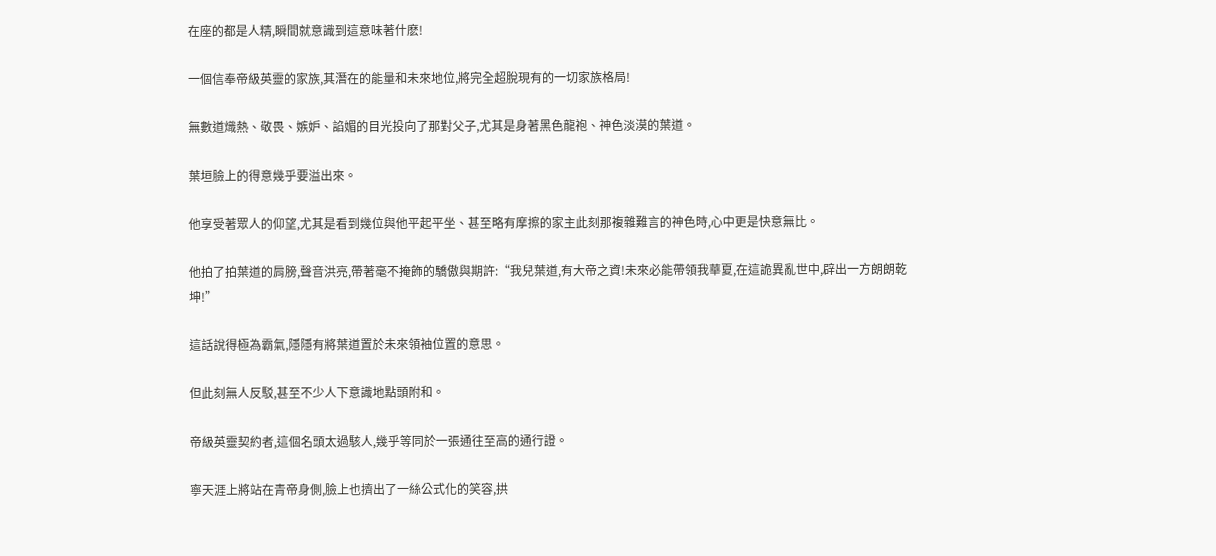在座的都是人精,瞬間就意識到這意味著什麽!

一個信奉帝級英靈的家族,其潛在的能量和未來地位,將完全超脫現有的一切家族格局!

無數道熾熱、敬畏、嫉妒、諂媚的目光投向了那對父子,尤其是身著黑色龍袍、神色淡漠的葉道。

葉垣臉上的得意幾乎要溢出來。

他享受著眾人的仰望,尤其是看到幾位與他平起平坐、甚至略有摩擦的家主此刻那複雜難言的神色時,心中更是快意無比。

他拍了拍葉道的肩膀,聲音洪亮,帶著毫不掩飾的驕傲與期許:“我兒葉道,有大帝之資!未來必能帶領我華夏,在這詭異亂世中,辟出一方朗朗乾坤!”

這話說得極為霸氣,隱隱有將葉道置於未來領袖位置的意思。

但此刻無人反駁,甚至不少人下意識地點頭附和。

帝級英靈契約者,這個名頭太過駭人,幾乎等同於一張通往至高的通行證。

寧天涯上將站在青帝身側,臉上也擠出了一絲公式化的笑容,拱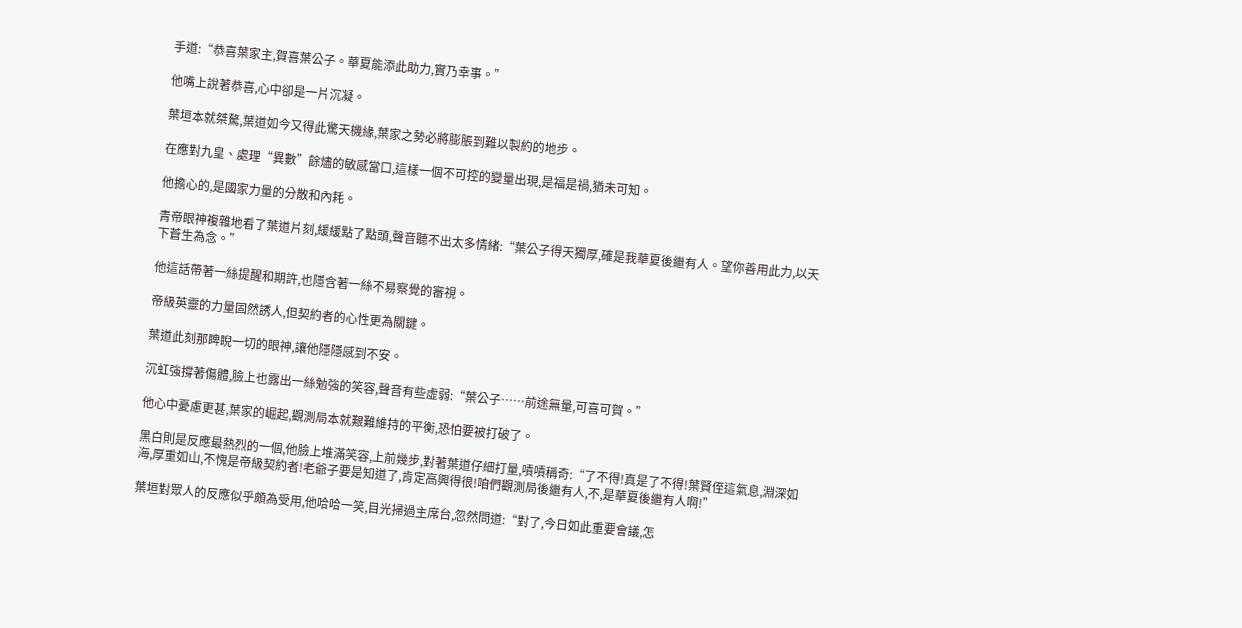手道:“恭喜葉家主,賀喜葉公子。華夏能添此助力,實乃幸事。”

他嘴上說著恭喜,心中卻是一片沉凝。

葉垣本就桀驁,葉道如今又得此驚天機緣,葉家之勢必將膨脹到難以製約的地步。

在應對九皇、處理“異數”餘燼的敏感當口,這樣一個不可控的變量出現,是福是禍,猶未可知。

他擔心的,是國家力量的分散和內耗。

青帝眼神複雜地看了葉道片刻,緩緩點了點頭,聲音聽不出太多情緒:“葉公子得天獨厚,確是我華夏後繼有人。望你善用此力,以天下蒼生為念。”

他這話帶著一絲提醒和期許,也隱含著一絲不易察覺的審視。

帝級英靈的力量固然誘人,但契約者的心性更為關鍵。

葉道此刻那睥睨一切的眼神,讓他隱隱感到不安。

沉虹強撐著傷體,臉上也露出一絲勉強的笑容,聲音有些虛弱:“葉公子……前途無量,可喜可賀。”

他心中憂慮更甚,葉家的崛起,觀測局本就艱難維持的平衡,恐怕要被打破了。

黑白則是反應最熱烈的一個,他臉上堆滿笑容,上前幾步,對著葉道仔細打量,嘖嘖稱奇:“了不得!真是了不得!葉賢侄這氣息,淵深如海,厚重如山,不愧是帝級契約者!老爺子要是知道了,肯定高興得很!咱們觀測局後繼有人,不,是華夏後繼有人啊!”

葉垣對眾人的反應似乎頗為受用,他哈哈一笑,目光掃過主席台,忽然問道:“對了,今日如此重要會議,怎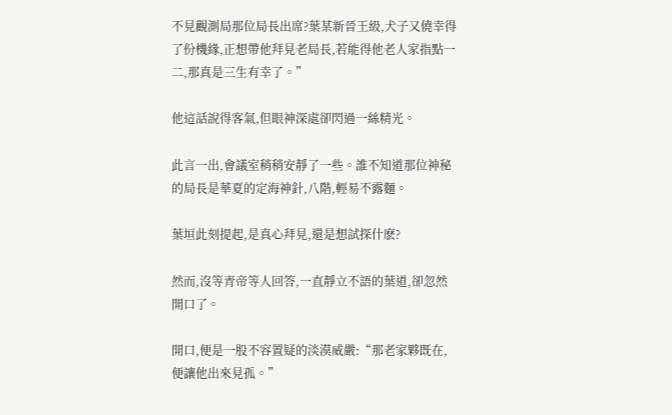不見觀測局那位局長出席?葉某新晉王級,犬子又僥幸得了份機緣,正想帶他拜見老局長,若能得他老人家指點一二,那真是三生有幸了。”

他這話說得客氣,但眼神深處卻閃過一絲精光。

此言一出,會議室稍稍安靜了一些。誰不知道那位神秘的局長是華夏的定海神針,八階,輕易不露麵。

葉垣此刻提起,是真心拜見,還是想試探什麽?

然而,沒等青帝等人回答,一直靜立不語的葉道,卻忽然開口了。

開口,便是一股不容置疑的淡漠威嚴:“那老家夥既在,便讓他出來見孤。”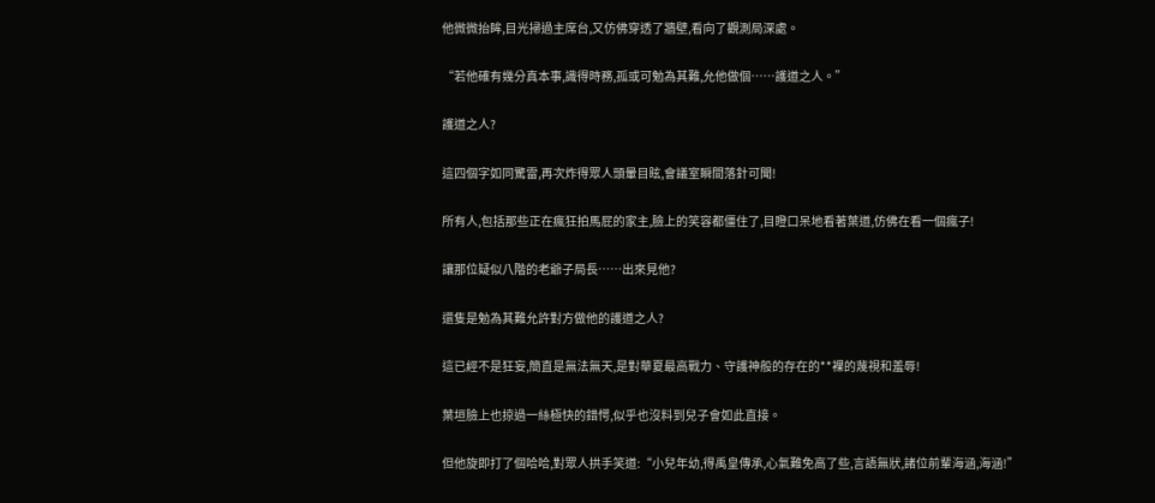他微微抬眸,目光掃過主席台,又仿佛穿透了牆壁,看向了觀測局深處。

“若他確有幾分真本事,識得時務,孤或可勉為其難,允他做個……護道之人。”

護道之人?

這四個字如同驚雷,再次炸得眾人頭暈目眩,會議室瞬間落針可聞!

所有人,包括那些正在瘋狂拍馬屁的家主,臉上的笑容都僵住了,目瞪口呆地看著葉道,仿佛在看一個瘋子!

讓那位疑似八階的老爺子局長……出來見他?

還隻是勉為其難允許對方做他的護道之人?

這已經不是狂妄,簡直是無法無天,是對華夏最高戰力、守護神般的存在的**裸的蔑視和羞辱!

葉垣臉上也掠過一絲極快的錯愕,似乎也沒料到兒子會如此直接。

但他旋即打了個哈哈,對眾人拱手笑道:“小兒年幼,得禹皇傳承,心氣難免高了些,言語無狀,諸位前輩海涵,海涵!”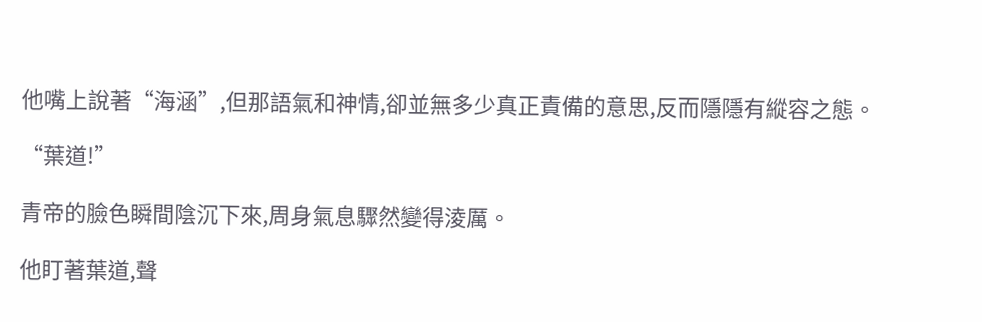他嘴上說著“海涵”,但那語氣和神情,卻並無多少真正責備的意思,反而隱隱有縱容之態。

“葉道!”

青帝的臉色瞬間陰沉下來,周身氣息驟然變得淩厲。

他盯著葉道,聲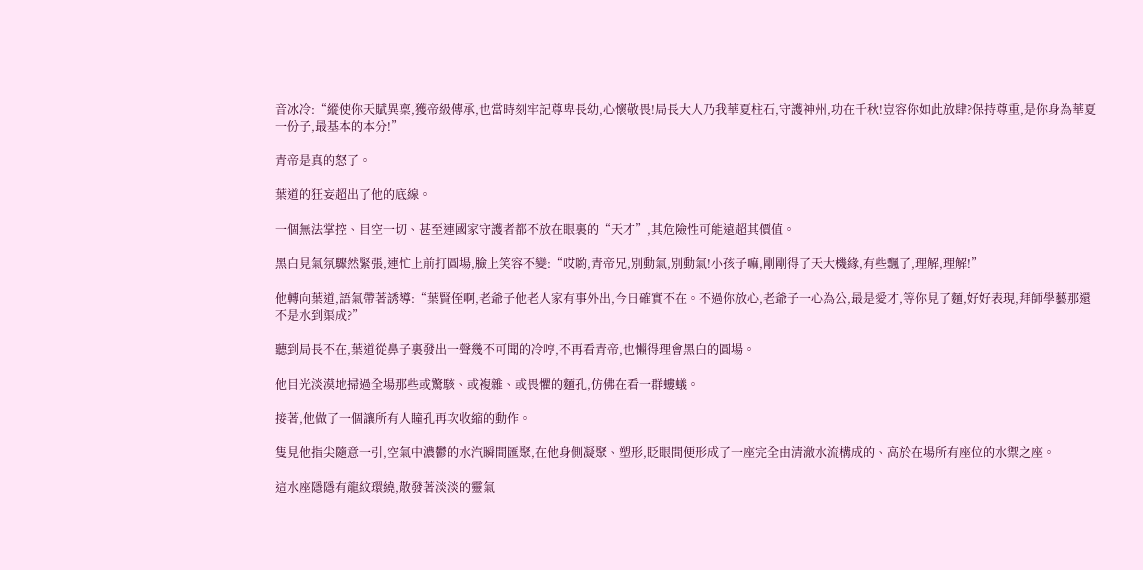音冰冷:“縱使你天賦異稟,獲帝級傳承,也當時刻牢記尊卑長幼,心懷敬畏!局長大人乃我華夏柱石,守護神州,功在千秋!豈容你如此放肆?保持尊重,是你身為華夏一份子,最基本的本分!”

青帝是真的怒了。

葉道的狂妄超出了他的底線。

一個無法掌控、目空一切、甚至連國家守護者都不放在眼裏的“天才”,其危險性可能遠超其價值。

黑白見氣氛驟然緊張,連忙上前打圓場,臉上笑容不變:“哎喲,青帝兄,別動氣,別動氣!小孩子嘛,剛剛得了天大機緣,有些飄了,理解,理解!”

他轉向葉道,語氣帶著誘導:“葉賢侄啊,老爺子他老人家有事外出,今日確實不在。不過你放心,老爺子一心為公,最是愛才,等你見了麵,好好表現,拜師學藝那還不是水到渠成?”

聽到局長不在,葉道從鼻子裏發出一聲幾不可聞的冷哼,不再看青帝,也懶得理會黑白的圓場。

他目光淡漠地掃過全場那些或驚駭、或複雜、或畏懼的麵孔,仿佛在看一群螻蟻。

接著,他做了一個讓所有人瞳孔再次收縮的動作。

隻見他指尖隨意一引,空氣中濃鬱的水汽瞬間匯聚,在他身側凝聚、塑形,眨眼間便形成了一座完全由清澈水流構成的、高於在場所有座位的水禦之座。

這水座隱隱有龍紋環繞,散發著淡淡的靈氣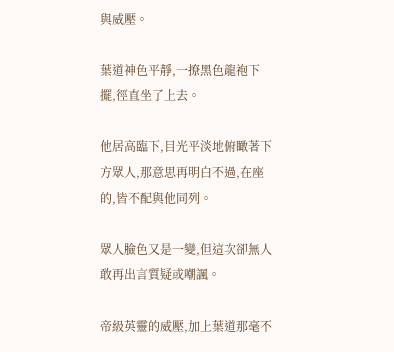與威壓。

葉道神色平靜,一撩黑色龍袍下擺,徑直坐了上去。

他居高臨下,目光平淡地俯瞰著下方眾人,那意思再明白不過,在座的,皆不配與他同列。

眾人臉色又是一變,但這次卻無人敢再出言質疑或嘲諷。

帝級英靈的威壓,加上葉道那毫不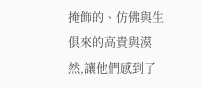掩飾的、仿佛與生俱來的高貴與漠然,讓他們感到了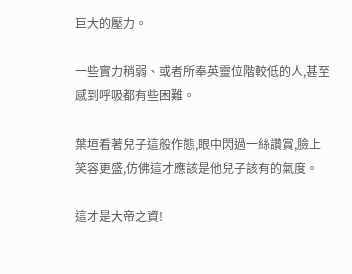巨大的壓力。

一些實力稍弱、或者所奉英靈位階較低的人,甚至感到呼吸都有些困難。

葉垣看著兒子這般作態,眼中閃過一絲讚賞,臉上笑容更盛,仿佛這才應該是他兒子該有的氣度。

這才是大帝之資!